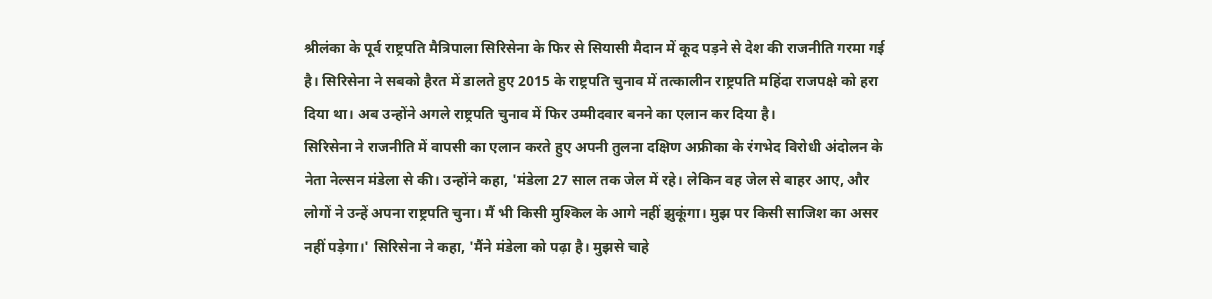श्रीलंका के पूर्व राष्ट्रपति मैत्रिपाला सिरिसेना के फिर से सियासी मैदान में कूद पड़ने से देश की राजनीति गरमा गई है। सिरिसेना ने सबको हैरत में डालते हुए 2015 के राष्ट्रपति चुनाव में तत्कालीन राष्ट्रपति महिंदा राजपक्षे को हरा दिया था। अब उन्होंने अगले राष्ट्रपति चुनाव में फिर उम्मीदवार बनने का एलान कर दिया है।
सिरिसेना ने राजनीति में वापसी का एलान करते हुए अपनी तुलना दक्षिण अफ्रीका के रंगभेद विरोधी अंदोलन के नेता नेल्सन मंडेला से की। उन्होंने कहा, 'मंडेला 27 साल तक जेल में रहे। लेकिन वह जेल से बाहर आए, और लोगों ने उन्हें अपना राष्ट्रपति चुना। मैं भी किसी मुश्किल के आगे नहीं झुकूंगा। मुझ पर किसी साजिश का असर नहीं पड़ेगा।' सिरिसेना ने कहा, 'मैंने मंडेला को पढ़ा है। मुझसे चाहे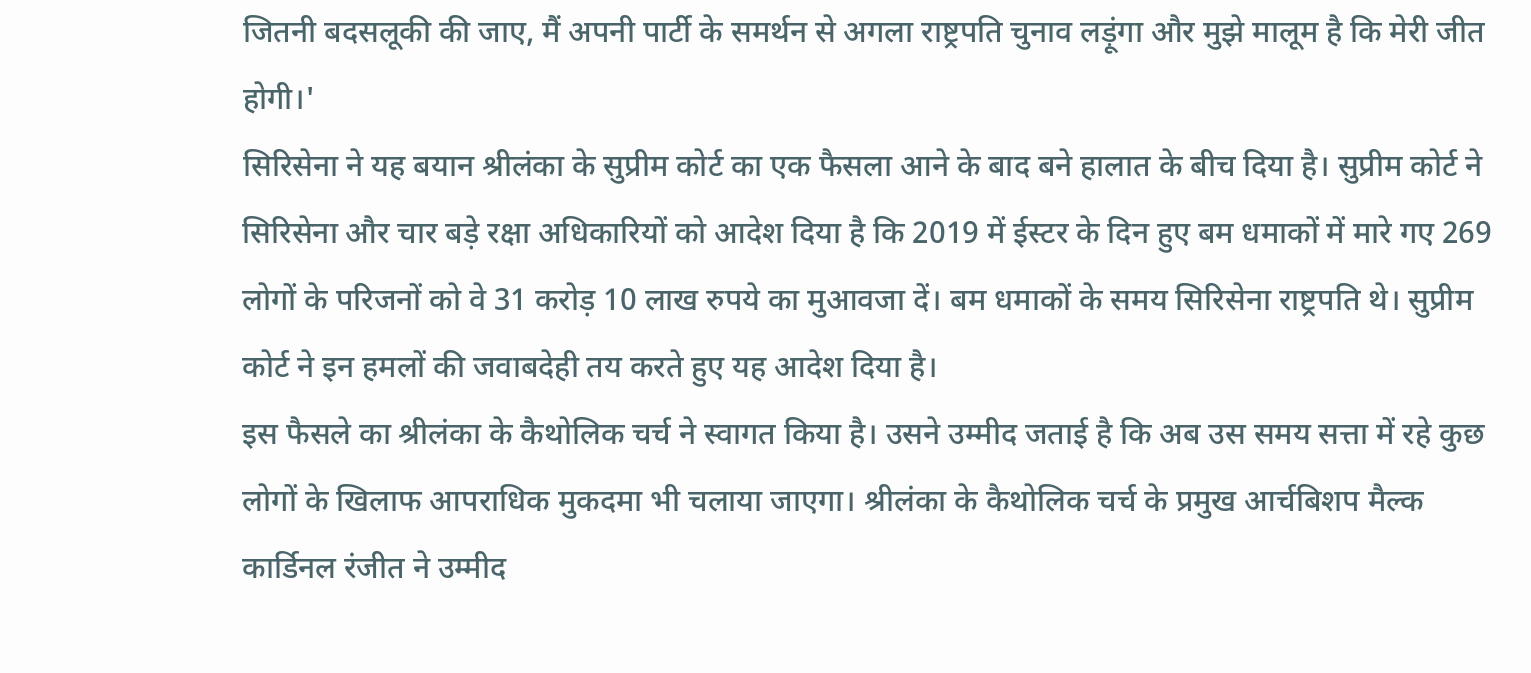जितनी बदसलूकी की जाए, मैं अपनी पार्टी के समर्थन से अगला राष्ट्रपति चुनाव लड़ूंगा और मुझे मालूम है कि मेरी जीत होगी।'
सिरिसेना ने यह बयान श्रीलंका के सुप्रीम कोर्ट का एक फैसला आने के बाद बने हालात के बीच दिया है। सुप्रीम कोर्ट ने सिरिसेना और चार बड़े रक्षा अधिकारियों को आदेश दिया है कि 2019 में ईस्टर के दिन हुए बम धमाकों में मारे गए 269 लोगों के परिजनों को वे 31 करोड़ 10 लाख रुपये का मुआवजा दें। बम धमाकों के समय सिरिसेना राष्ट्रपति थे। सुप्रीम कोर्ट ने इन हमलों की जवाबदेही तय करते हुए यह आदेश दिया है।
इस फैसले का श्रीलंका के कैथोलिक चर्च ने स्वागत किया है। उसने उम्मीद जताई है कि अब उस समय सत्ता में रहे कुछ लोगों के खिलाफ आपराधिक मुकदमा भी चलाया जाएगा। श्रीलंका के कैथोलिक चर्च के प्रमुख आर्चबिशप मैल्क कार्डिनल रंजीत ने उम्मीद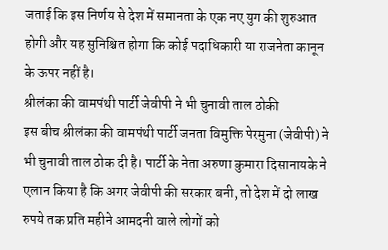जताई कि इस निर्णय से देश में समानता के एक नए युग की शुरुआत होगी और यह सुनिश्चित होगा कि कोई पदाधिकारी या राजनेता कानून के ऊपर नहीं है।
श्रीलंका की वामपंथी पार्टी जेवीपी ने भी चुनावी ताल ठोकी
इस बीच श्रीलंका की वामपंथी पार्टी जनता विमुक्ति पेरमुना (जेवीपी) ने भी चुनावी ताल ठोक दी है। पार्टी के नेता अरुणा कुमारा दिसानायके ने एलान किया है कि अगर जेवीपी की सरकार बनी, तो देश में दो लाख रुपये तक प्रति महीने आमदनी वाले लोगों को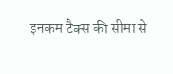इनकम टैक्स की सीमा से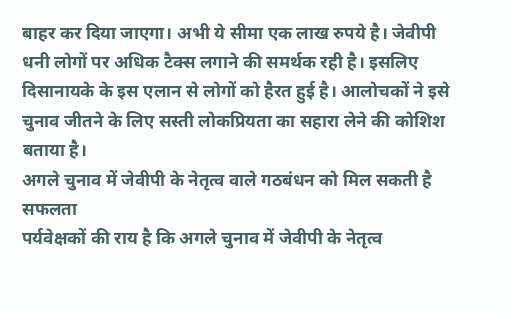बाहर कर दिया जाएगा। अभी ये सीमा एक लाख रुपये है। जेवीपी धनी लोगों पर अधिक टैक्स लगाने की समर्थक रही है। इसलिए दिसानायके के इस एलान से लोगों को हैरत हुई है। आलोचकों ने इसे चुनाव जीतने के लिए सस्ती लोकप्रियता का सहारा लेने की कोशिश बताया है।
अगले चुनाव में जेवीपी के नेतृत्व वाले गठबंधन को मिल सकती है सफलता
पर्यवेक्षकों की राय है कि अगले चुनाव में जेवीपी के नेतृत्व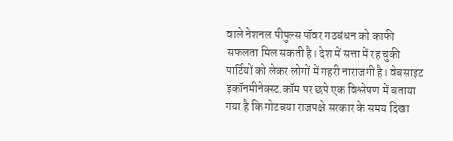वाले नेशनल पीपुल्स पॉवर गठबंधन को काफी सफलता मिल सकती है। देश में सत्ता में रह चुकी पार्टियों को लेकर लोगों में गहरी नाराजगी है। वेबसाइट इकॉनमीनेक्स्ट.कॉम पर छपे एक विश्लेषण में बताया गया है कि गोटबया राजपक्षे सरकार के समय दिखा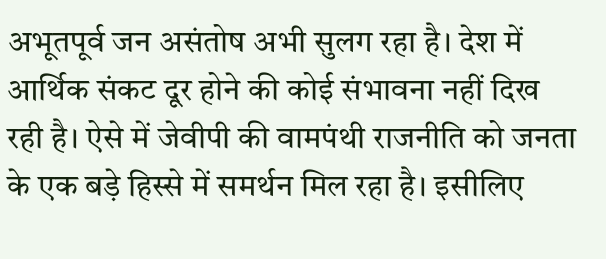अभूतपूर्व जन असंतोष अभी सुलग रहा है। देश में आर्थिक संकट दूर होने की कोई संभावना नहीं दिख रही है। ऐसे में जेवीपी की वामपंथी राजनीति को जनता के एक बड़े हिस्से में समर्थन मिल रहा है। इसीलिए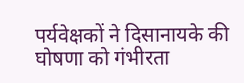पर्यवेक्षकों ने दिसानायके की घोषणा को गंभीरता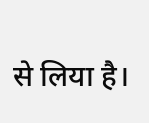से लिया है।